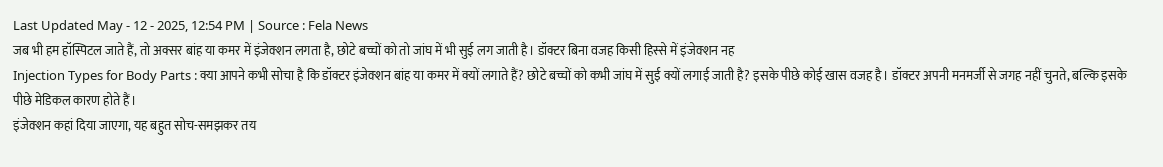Last Updated May - 12 - 2025, 12:54 PM | Source : Fela News
जब भी हम हॉस्पिटल जाते हैं, तो अक्सर बांह या कमर में इंजेक्शन लगता है, छोटे बच्चों को तो जांघ में भी सुई लग जाती है। डॉक्टर बिना वजह किसी हिस्से में इंजेक्शन नह
Injection Types for Body Parts : क्या आपने कभी सोचा है कि डॉक्टर इंजेक्शन बांह या कमर में क्यों लगाते हैं? छोटे बच्चों को कभी जांघ में सुई क्यों लगाई जाती है? इसके पीछे कोई खास वजह है। डॉक्टर अपनी मनमर्जी से जगह नहीं चुनते, बल्कि इसके पीछे मेडिकल कारण होते हैं।
इंजेक्शन कहां दिया जाएगा, यह बहुत सोच-समझकर तय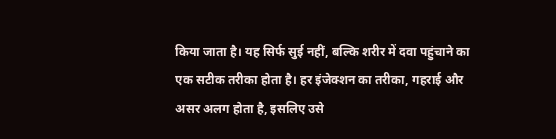किया जाता है। यह सिर्फ सुई नहीं, बल्कि शरीर में दवा पहुंचाने का एक सटीक तरीका होता है। हर इंजेक्शन का तरीका, गहराई और असर अलग होता है, इसलिए उसे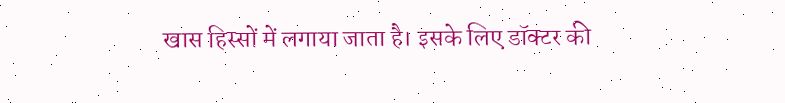खास हिस्सों में लगाया जाता है। इसके लिए डॉक्टर की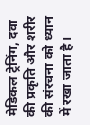मेडिकल ट्रेनिंग, दवा की प्रकृति और शरीर की संरचना को ध्यान में रखा जाता है।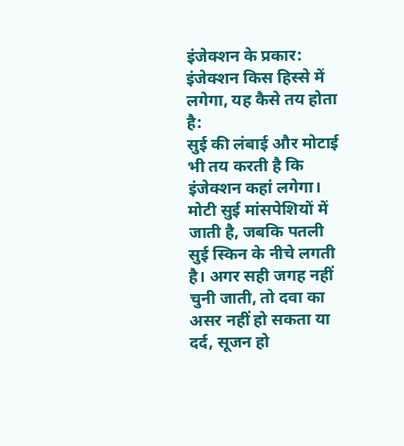इंजेक्शन के प्रकार:
इंजेक्शन किस हिस्से में लगेगा, यह कैसे तय होता है:
सुई की लंबाई और मोटाई भी तय करती है कि इंजेक्शन कहां लगेगा। मोटी सुई मांसपेशियों में जाती है, जबकि पतली सुई स्किन के नीचे लगती है। अगर सही जगह नहीं चुनी जाती, तो दवा का असर नहीं हो सकता या दर्द, सूजन हो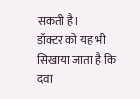सकती है।
डॉक्टर को यह भी सिखाया जाता है कि दवा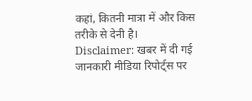कहां, कितनी मात्रा में और किस तरीके से देनी है।
Disclaimer: खबर में दी गई जानकारी मीडिया रिपोर्ट्स पर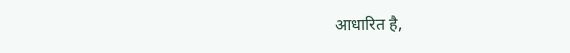आधारित है,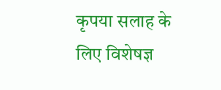कृपया सलाह के लिए विशेषज्ञ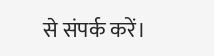से संपर्क करें।